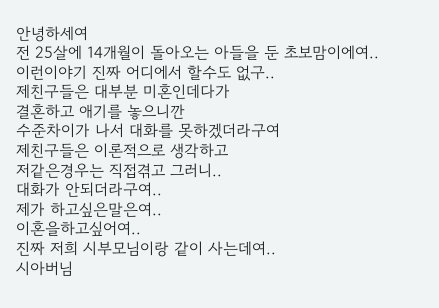안녕하세여
전 25살에 14개월이 돌아오는 아들을 둔 초보맘이에여..
이런이야기 진짜 어디에서 할수도 없구..
제친구들은 대부분 미혼인데다가
결혼하고 애기를 놓으니깐
수준차이가 나서 대화를 못하겠더라구여
제친구들은 이론적으로 생각하고
저같은경우는 직접겪고 그러니..
대화가 안되더라구여..
제가 하고싶은말은여..
이혼을하고싶어여..
진짜 저희 시부모님이랑 같이 사는데여..
시아버님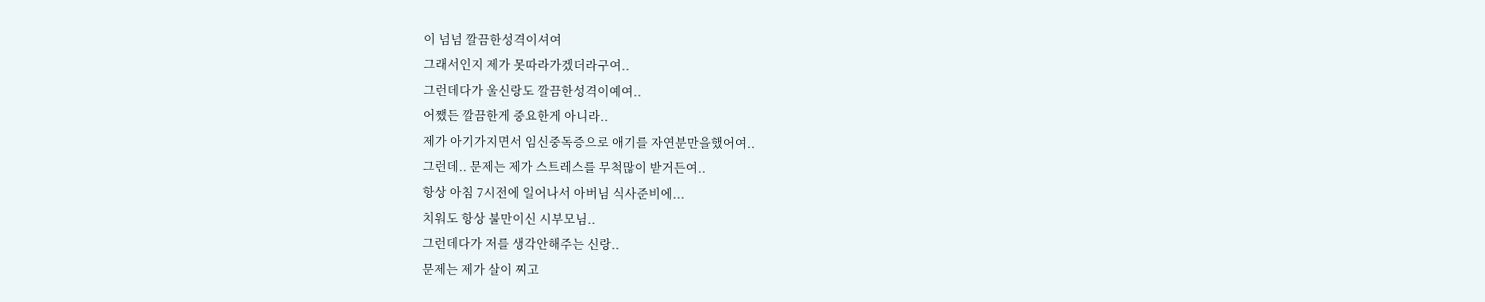이 넘넘 깔끔한성격이셔여
그래서인지 제가 못따라가겠더라구여..
그런데다가 울신랑도 깔끔한성격이예여..
어쨌든 깔끔한게 중요한게 아니라..
제가 아기가지면서 임신중독증으로 애기를 자연분만을했어여..
그런데.. 문제는 제가 스트레스를 무척많이 받거든여..
항상 아침 7시전에 일어나서 아버님 식사준비에...
치워도 항상 불만이신 시부모님..
그런데다가 저를 생각안해주는 신랑..
문제는 제가 살이 찌고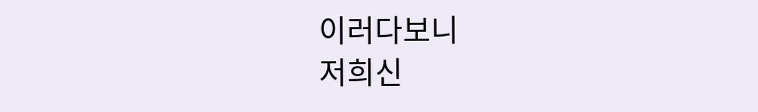이러다보니
저희신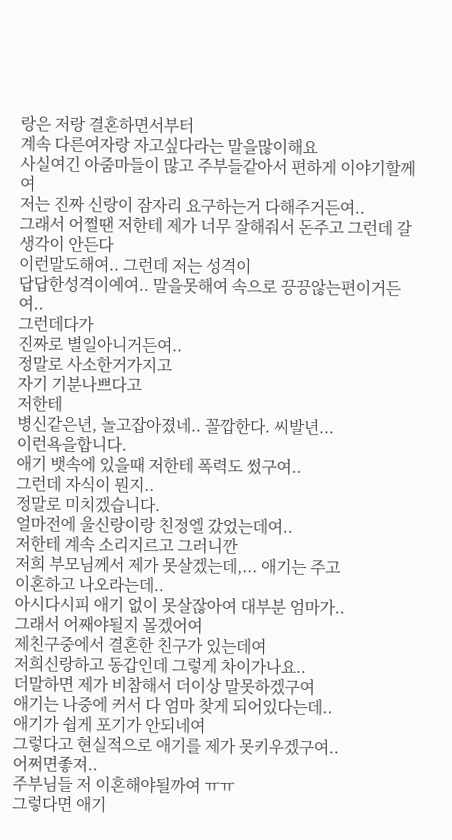랑은 저랑 결혼하면서부터
계속 다른여자랑 자고싶다라는 말을많이해요
사실여긴 아줌마들이 많고 주부들같아서 편하게 이야기할께여
저는 진짜 신랑이 잠자리 요구하는거 다해주거든여..
그래서 어쩔땐 저한테 제가 너무 잘해줘서 돈주고 그런데 갈 생각이 안든다
이런말도해여.. 그런데 저는 성격이
답답한성격이예여.. 말을못해여 속으로 끙끙않는편이거든여..
그런데다가
진짜로 별일아니거든여..
정말로 사소한거가지고
자기 기분나쁘다고
저한테
병신같은년, 놀고잡아졌네.. 꼴깝한다. 씨발년...
이런욕을합니다.
애기 뱃속에 있을때 저한테 폭력도 썼구여..
그런데 자식이 뭔지..
정말로 미치겠습니다.
얼마전에 울신랑이랑 친정엘 갔었는데여..
저한테 계속 소리지르고 그러니깐
저희 부모님께서 제가 못살겠는데,... 애기는 주고
이혼하고 나오라는데..
아시다시피 애기 없이 못살잖아여 대부분 엄마가..
그래서 어째야될지 몰겠어여
제친구중에서 결혼한 친구가 있는데여
저희신랑하고 동갑인데 그렇게 차이가나요..
더말하면 제가 비참해서 더이상 말못하겠구여
애기는 나중에 커서 다 엄마 찾게 되어있다는데..
애기가 쉽게 포기가 안되네여
그렇다고 현실적으로 애기를 제가 못키우겠구여..
어쩌면좋져..
주부님들 저 이혼해야될까여 ㅠㅠ
그렇다면 애기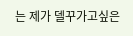는 제가 델꾸가고싶은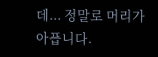데... 정말로 머리가 아픕니다.